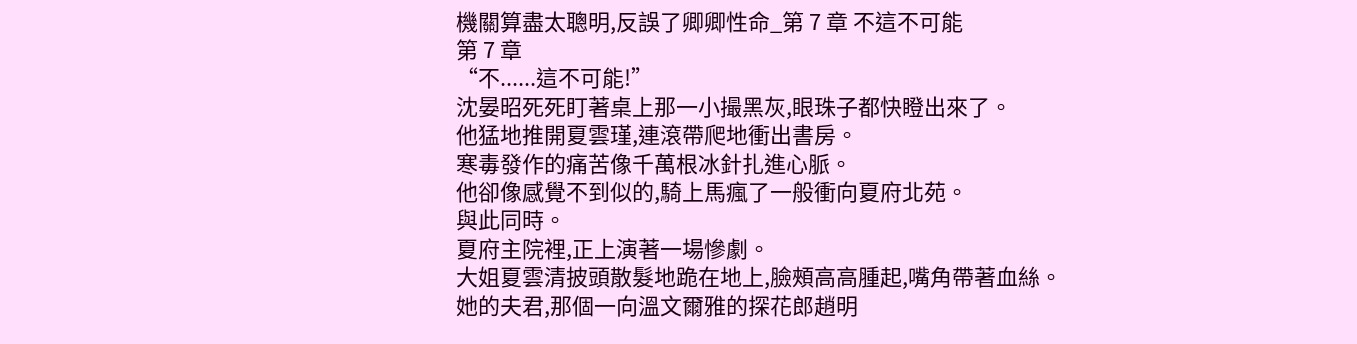機關算盡太聰明,反誤了卿卿性命_第 7 章 不這不可能
第 7 章
“不......這不可能!”
沈晏昭死死盯著桌上那一小撮黑灰,眼珠子都快瞪出來了。
他猛地推開夏雲瑾,連滾帶爬地衝出書房。
寒毒發作的痛苦像千萬根冰針扎進心脈。
他卻像感覺不到似的,騎上馬瘋了一般衝向夏府北苑。
與此同時。
夏府主院裡,正上演著一場慘劇。
大姐夏雲清披頭散髮地跪在地上,臉頰高高腫起,嘴角帶著血絲。
她的夫君,那個一向溫文爾雅的探花郎趙明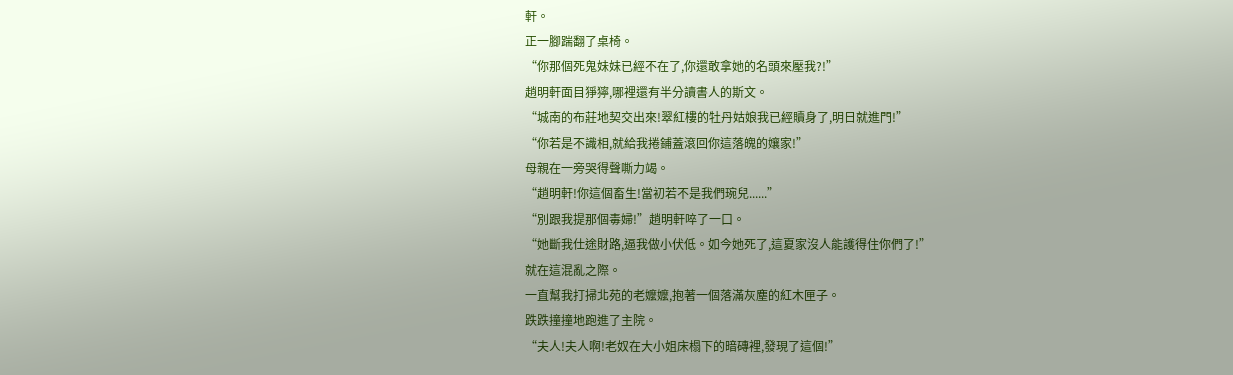軒。
正一腳踹翻了桌椅。
“你那個死鬼妹妹已經不在了,你還敢拿她的名頭來壓我?!”
趙明軒面目猙獰,哪裡還有半分讀書人的斯文。
“城南的布莊地契交出來!翠紅樓的牡丹姑娘我已經贖身了,明日就進門!”
“你若是不識相,就給我捲鋪蓋滾回你這落魄的孃家!”
母親在一旁哭得聲嘶力竭。
“趙明軒!你這個畜生!當初若不是我們琬兒......”
“別跟我提那個毒婦!”趙明軒啐了一口。
“她斷我仕途財路,逼我做小伏低。如今她死了,這夏家沒人能護得住你們了!”
就在這混亂之際。
一直幫我打掃北苑的老嬤嬤,抱著一個落滿灰塵的紅木匣子。
跌跌撞撞地跑進了主院。
“夫人!夫人啊!老奴在大小姐床榻下的暗磚裡,發現了這個!”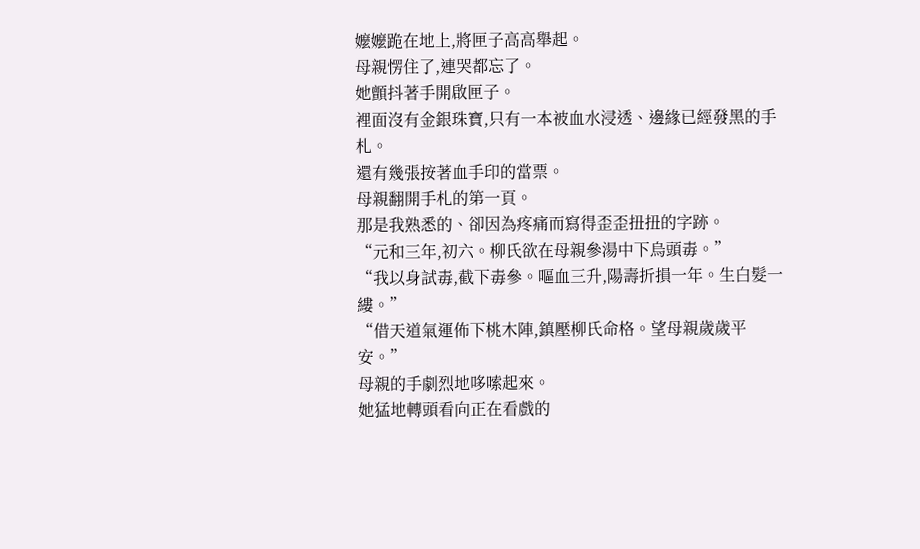嬤嬤跪在地上,將匣子高高舉起。
母親愣住了,連哭都忘了。
她顫抖著手開啟匣子。
裡面沒有金銀珠寶,只有一本被血水浸透、邊緣已經發黑的手札。
還有幾張按著血手印的當票。
母親翻開手札的第一頁。
那是我熟悉的、卻因為疼痛而寫得歪歪扭扭的字跡。
“元和三年,初六。柳氏欲在母親參湯中下烏頭毒。”
“我以身試毒,截下毒參。嘔血三升,陽壽折損一年。生白髮一縷。”
“借天道氣運佈下桃木陣,鎮壓柳氏命格。望母親歲歲平安。”
母親的手劇烈地哆嗦起來。
她猛地轉頭看向正在看戲的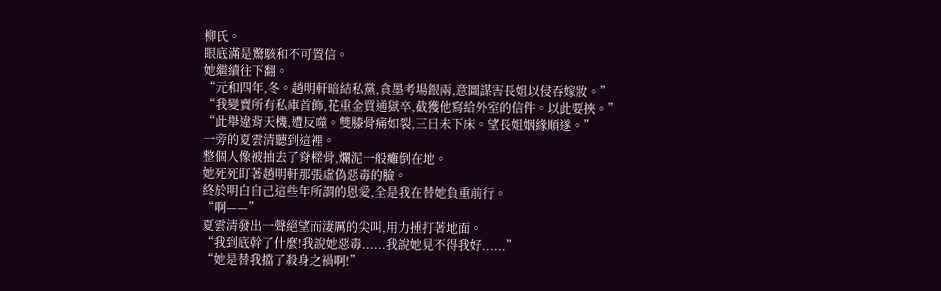柳氏。
眼底滿是驚駭和不可置信。
她繼續往下翻。
“元和四年,冬。趙明軒暗結私黨,貪墨考場銀兩,意圖謀害長姐以侵吞嫁妝。”
“我變賣所有私庫首飾,花重金買通獄卒,截獲他寫給外室的信件。以此要挾。”
“此舉違背天機,遭反噬。雙膝骨痛如裂,三日未下床。望長姐姻緣順遂。”
一旁的夏雲清聽到這裡。
整個人像被抽去了脊樑骨,爛泥一般癱倒在地。
她死死盯著趙明軒那張虛偽惡毒的臉。
終於明白自己這些年所謂的恩愛,全是我在替她負重前行。
“啊——”
夏雲清發出一聲絕望而淒厲的尖叫,用力捶打著地面。
“我到底幹了什麼!我說她惡毒......我說她見不得我好......”
“她是替我擋了殺身之禍啊!”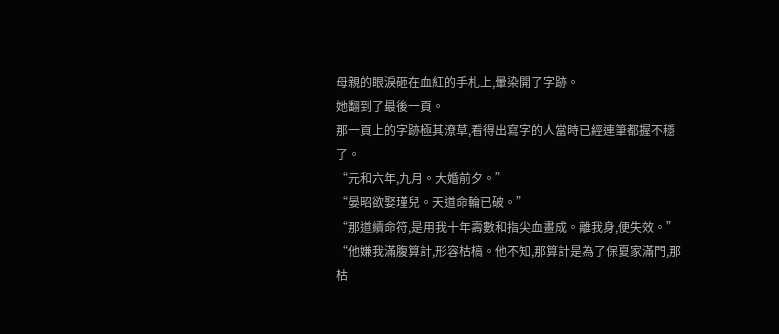母親的眼淚砸在血紅的手札上,暈染開了字跡。
她翻到了最後一頁。
那一頁上的字跡極其潦草,看得出寫字的人當時已經連筆都握不穩了。
“元和六年,九月。大婚前夕。”
“晏昭欲娶瑾兒。天道命輪已破。”
“那道續命符,是用我十年壽數和指尖血畫成。離我身,便失效。”
“他嫌我滿腹算計,形容枯槁。他不知,那算計是為了保夏家滿門,那枯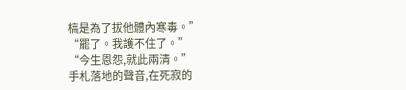槁是為了拔他體內寒毒。”
“罷了。我護不住了。”
“今生恩怨,就此兩清。”
手札落地的聲音,在死寂的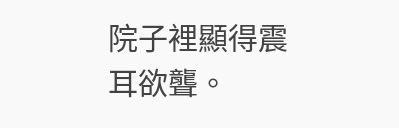院子裡顯得震耳欲聾。